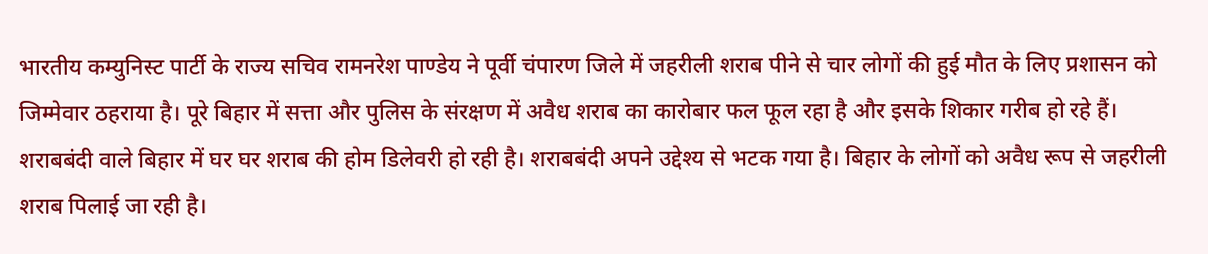भारतीय कम्युनिस्ट पार्टी के राज्य सचिव रामनरेश पाण्डेय ने पूर्वी चंपारण जिले में जहरीली शराब पीने से चार लोगों की हुई मौत के लिए प्रशासन को जिम्मेवार ठहराया है। पूरे बिहार में सत्ता और पुलिस के संरक्षण में अवैध शराब का कारोबार फल फूल रहा है और इसके शिकार गरीब हो रहे हैं। शराबबंदी वाले बिहार में घर घर शराब की होम डिलेवरी हो रही है। शराबबंदी अपने उद्देश्य से भटक गया है। बिहार के लोगों को अवैध रूप से जहरीली शराब पिलाई जा रही है।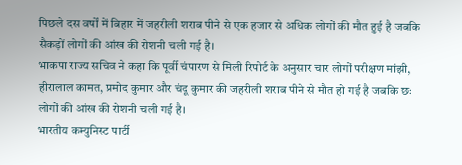पिछले दस वर्षों में बिहार में जहरीली शराब पीने से एक हजार से अधिक लोगों की मौत हुई है जबकि सैकड़ों लोगों की आंख की रोशनी चली गई है।
भाकपा राज्य सचिव ने कहा कि पूर्वी चंपारण से मिली रिपोर्ट के अनुसार चार लोगों परीक्षण मांझी, हीरालाल कामत, प्रमोद कुमार और चंदू कुमार की जहरीली शराब पीने से मौत हो गई है जबकि छः लोगों की आंख की रोशनी चली गई है।
भारतीय कम्युनिस्ट पार्टी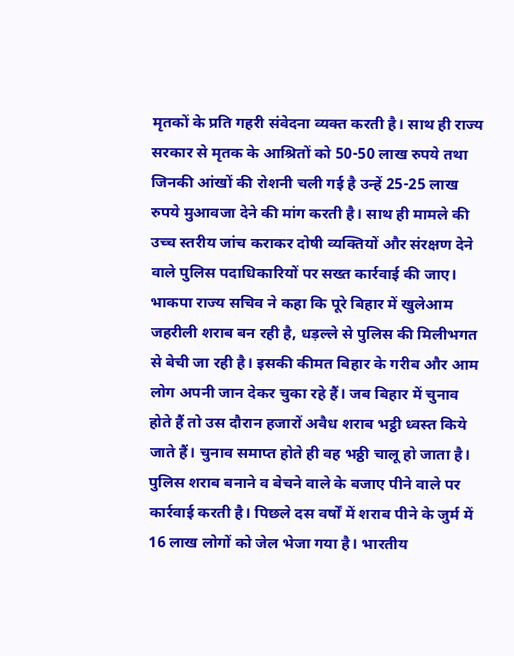मृतकों के प्रति गहरी संवेदना व्यक्त करती है। साथ ही राज्य सरकार से मृतक के आश्रितों को 50-50 लाख रुपये तथा जिनकी आंखों की रोशनी चली गई है उन्हें 25-25 लाख रुपये मुआवजा देने की मांग करती है। साथ ही मामले की उच्च स्तरीय जांच कराकर दोषी व्यक्तियों और संरक्षण देने वाले पुलिस पदाधिकारियों पर सख्त कार्रवाई की जाए।
भाकपा राज्य सचिव ने कहा कि पूरे बिहार में खुलेआम जहरीली शराब बन रही है, धड़ल्ले से पुलिस की मिलीभगत से बेची जा रही है। इसकी कीमत बिहार के गरीब और आम लोग अपनी जान देकर चुका रहे हैं। जब बिहार में चुनाव होते हैं तो उस दौरान हजारों अवैध शराब भट्ठी ध्वस्त किये जाते हैं। चुनाव समाप्त होते ही वह भठ्ठी चालू हो जाता है। पुलिस शराब बनाने व बेचने वाले के बजाए पीने वाले पर कार्रवाई करती है। पिछले दस वर्षों में शराब पीने के जुर्म में 16 लाख लोगों को जेल भेजा गया है। भारतीय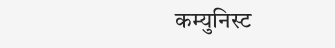कम्युनिस्ट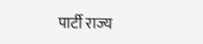पार्टी राज्य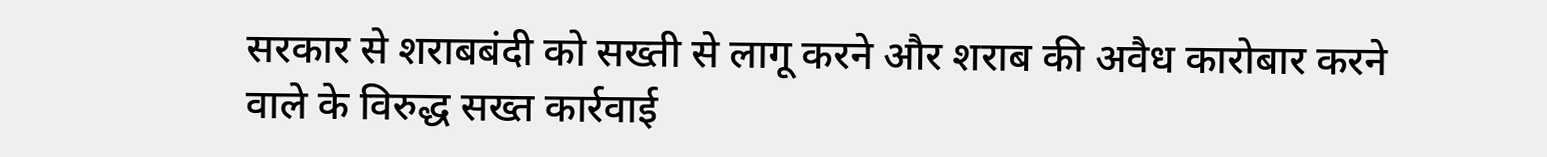सरकार से शराबबंदी को सख्ती से लागू करने और शराब की अवैध कारोबार करने वाले के विरुद्ध सख्त कार्रवाई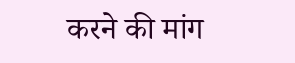करने की मांग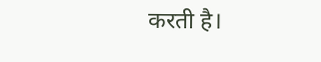करती है।